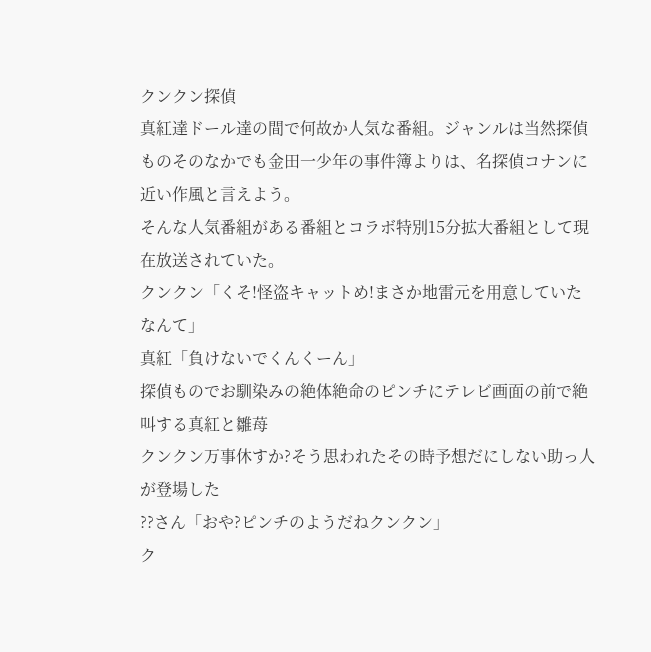クンクン探偵
真紅達ドール達の間で何故か人気な番組。ジャンルは当然探偵ものそのなかでも金田一少年の事件簿よりは、名探偵コナンに近い作風と言えよう。
そんな人気番組がある番組とコラボ特別15分拡大番組として現在放送されていた。
クンクン「くそ!怪盗キャットめ!まさか地雷元を用意していたなんて」
真紅「負けないでくんくーん」
探偵ものでお馴染みの絶体絶命のピンチにテレビ画面の前で絶叫する真紅と雛苺
クンクン万事休すか?そう思われたその時予想だにしない助っ人が登場した
??さん「おや?ピンチのようだねクンクン」
ク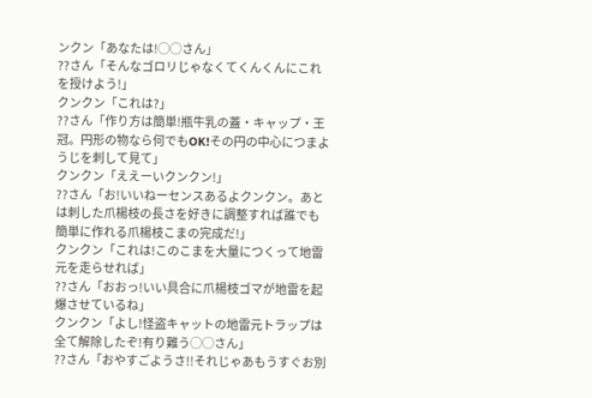ンクン「あなたは!◯◯さん」
??さん「そんなゴロリじゃなくてくんくんにこれを授けよう!」
クンクン「これは?」
??さん「作り方は簡単!瓶牛乳の蓋・キャップ・王冠。円形の物なら何でもOK!その円の中心につまようじを刺して見て」
クンクン「ええーいクンクン!」
??さん「お!いいねーセンスあるよクンクン。あとは刺した爪楊枝の長さを好きに調整すれば誰でも簡単に作れる爪楊枝こまの完成だ!」
クンクン「これは!このこまを大量につくって地雷元を走らせれば」
??さん「おおっ!いい具合に爪楊枝ゴマが地雷を起爆させているね」
クンクン「よし!怪盗キャットの地雷元トラップは全て解除したぞ!有り難う◯◯さん」
??さん「おやすごようさ!!それじゃあもうすぐお別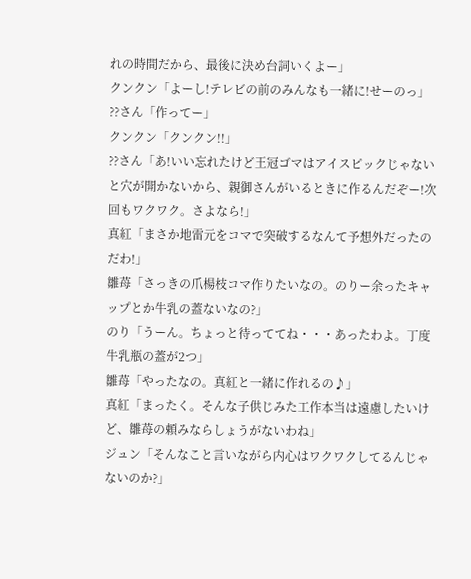れの時間だから、最後に決め台詞いくよー」
クンクン「よーし!テレビの前のみんなも一緒に!せーのっ」
??さん「作ってー」
クンクン「クンクン!!」
??さん「あ!いい忘れたけど王冠ゴマはアイスピックじゃないと穴が開かないから、親御さんがいるときに作るんだぞー!次回もワクワク。さよなら!」
真紅「まさか地雷元をコマで突破するなんて予想外だったのだわ!」
雛苺「さっきの爪楊枝コマ作りたいなの。のりー余ったキャップとか牛乳の蓋ないなの?」
のり「うーん。ちょっと待っててね・・・あったわよ。丁度牛乳瓶の蓋が2つ」
雛苺「やったなの。真紅と一緒に作れるの♪」
真紅「まったく。そんな子供じみた工作本当は遠慮したいけど、雛苺の頼みならしょうがないわね」
ジュン「そんなこと言いながら内心はワクワクしてるんじゃないのか?」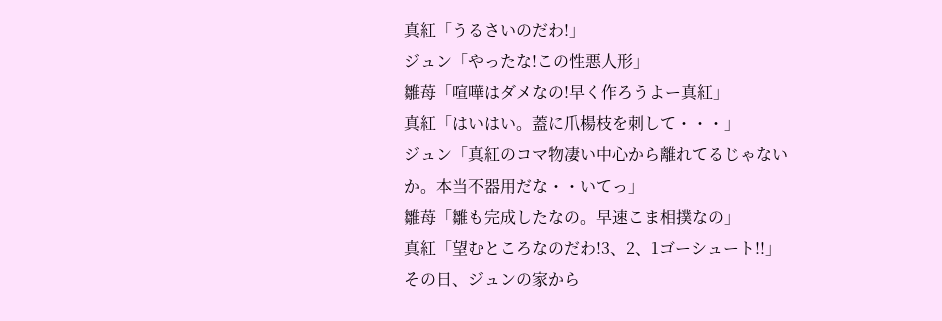真紅「うるさいのだわ!」
ジュン「やったな!この性悪人形」
雛苺「喧嘩はダメなの!早く作ろうよー真紅」
真紅「はいはい。蓋に爪楊枝を刺して・・・」
ジュン「真紅のコマ物凄い中心から離れてるじゃないか。本当不器用だな・・いてっ」
雛苺「雛も完成したなの。早速こま相撲なの」
真紅「望むところなのだわ!3、2、1ゴーシュート!!」
その日、ジュンの家から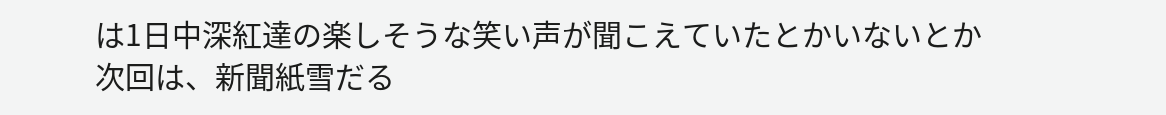は1日中深紅達の楽しそうな笑い声が聞こえていたとかいないとか
次回は、新聞紙雪だる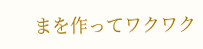まを作ってワクワク